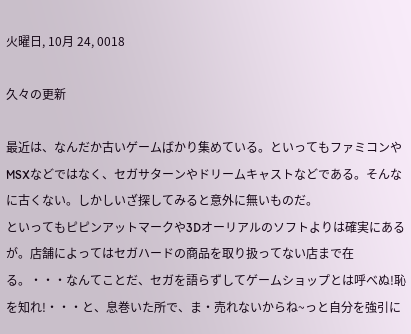火曜日, 10月 24, 0018

久々の更新

最近は、なんだか古いゲームばかり集めている。といってもファミコンやMSXなどではなく、セガサターンやドリームキャストなどである。そんなに古くない。しかしいざ探してみると意外に無いものだ。
といってもピピンアットマークや3Dオーリアルのソフトよりは確実にあるが。店舗によってはセガハードの商品を取り扱ってない店まで在る。・・・なんてことだ、セガを語らずしてゲームショップとは呼べぬ!恥を知れ!・・・と、息巻いた所で、ま・売れないからね~っと自分を強引に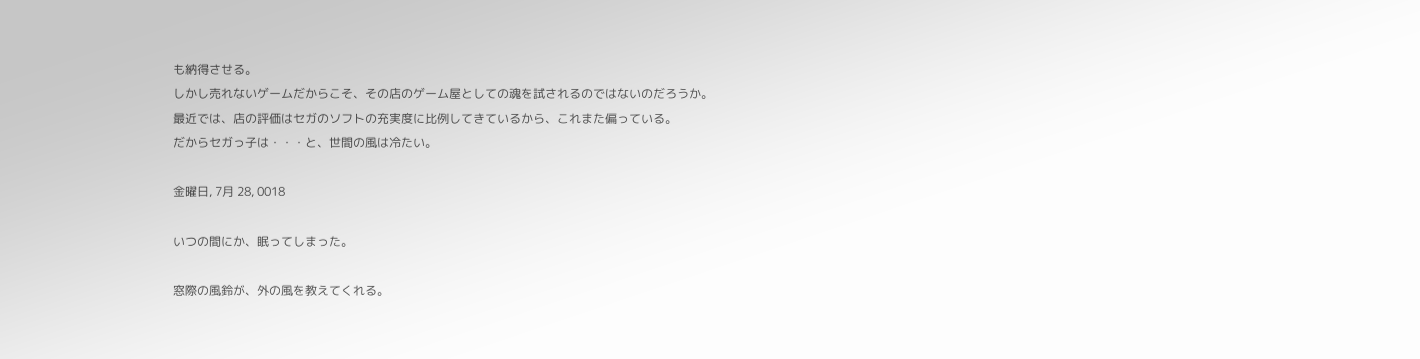も納得させる。
しかし売れないゲームだからこそ、その店のゲーム屋としての魂を試されるのではないのだろうか。
最近では、店の評価はセガのソフトの充実度に比例してきているから、これまた偏っている。
だからセガっ子は・・・と、世間の風は冷たい。

金曜日, 7月 28, 0018

いつの間にか、眠ってしまった。

窓際の風鈴が、外の風を教えてくれる。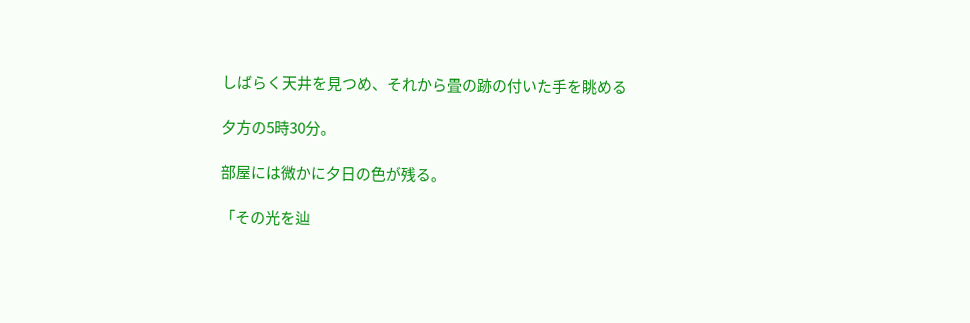しばらく天井を見つめ、それから畳の跡の付いた手を眺める

夕方の5時30分。

部屋には微かに夕日の色が残る。

「その光を辿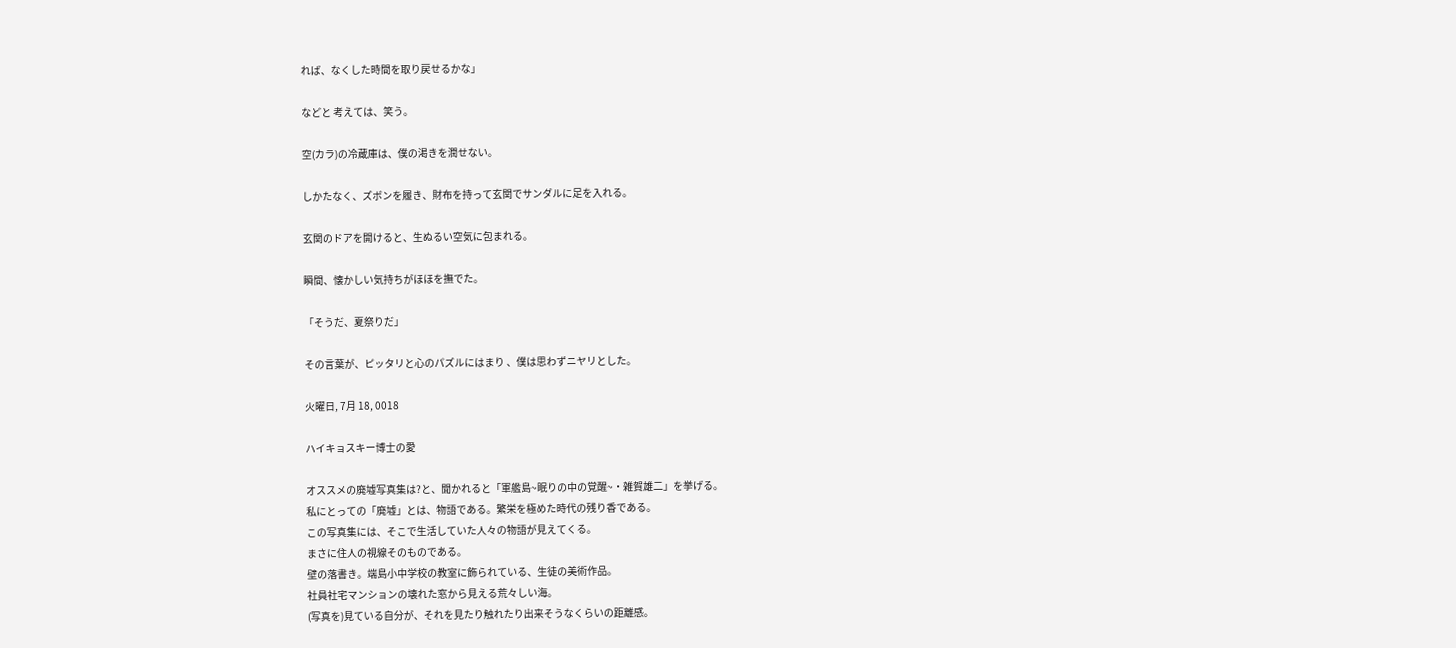れば、なくした時間を取り戻せるかな」

などと 考えては、笑う。

空(カラ)の冷蔵庫は、僕の渇きを潤せない。

しかたなく、ズボンを履き、財布を持って玄関でサンダルに足を入れる。

玄関のドアを開けると、生ぬるい空気に包まれる。

瞬間、懐かしい気持ちがほほを撫でた。

「そうだ、夏祭りだ」

その言葉が、ピッタリと心のパズルにはまり 、僕は思わずニヤリとした。

火曜日, 7月 18, 0018

ハイキョスキー博士の愛

オススメの廃墟写真集は?と、聞かれると「軍艦島~眠りの中の覚醒~・雑賀雄二」を挙げる。
私にとっての「廃墟」とは、物語である。繁栄を極めた時代の残り香である。
この写真集には、そこで生活していた人々の物語が見えてくる。
まさに住人の視線そのものである。
壁の落書き。端島小中学校の教室に飾られている、生徒の美術作品。
社員社宅マンションの壊れた窓から見える荒々しい海。
(写真を)見ている自分が、それを見たり触れたり出来そうなくらいの距離感。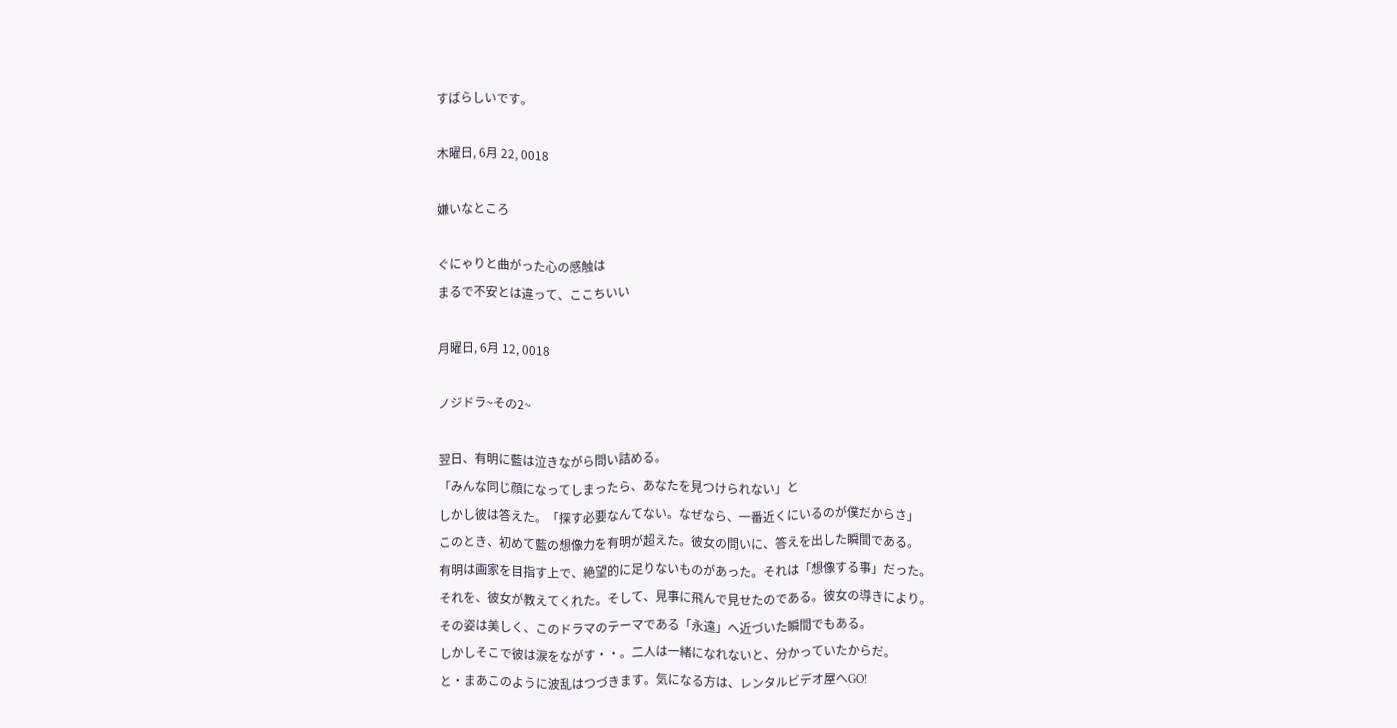すばらしいです。

木曜日, 6月 22, 0018

嫌いなところ

ぐにゃりと曲がった心の感触は
まるで不安とは違って、ここちいい

月曜日, 6月 12, 0018

ノジドラ~その2~

翌日、有明に藍は泣きながら問い詰める。
「みんな同じ顔になってしまったら、あなたを見つけられない」と
しかし彼は答えた。「探す必要なんてない。なぜなら、一番近くにいるのが僕だからさ」
このとき、初めて藍の想像力を有明が超えた。彼女の問いに、答えを出した瞬間である。
有明は画家を目指す上で、絶望的に足りないものがあった。それは「想像する事」だった。
それを、彼女が教えてくれた。そして、見事に飛んで見せたのである。彼女の導きにより。
その姿は美しく、このドラマのテーマである「永遠」へ近づいた瞬間でもある。
しかしそこで彼は涙をながす・・。二人は一緒になれないと、分かっていたからだ。
と・まあこのように波乱はつづきます。気になる方は、レンタルビデオ屋へGO!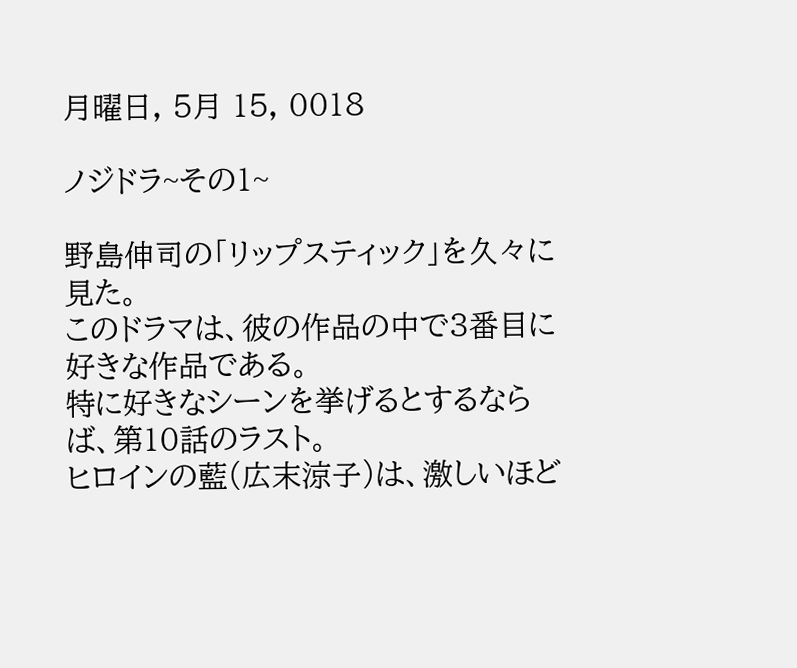月曜日, 5月 15, 0018

ノジドラ~その1~

野島伸司の「リップスティック」を久々に見た。
このドラマは、彼の作品の中で3番目に好きな作品である。
特に好きなシーンを挙げるとするならば、第10話のラスト。
ヒロインの藍(広末涼子)は、激しいほど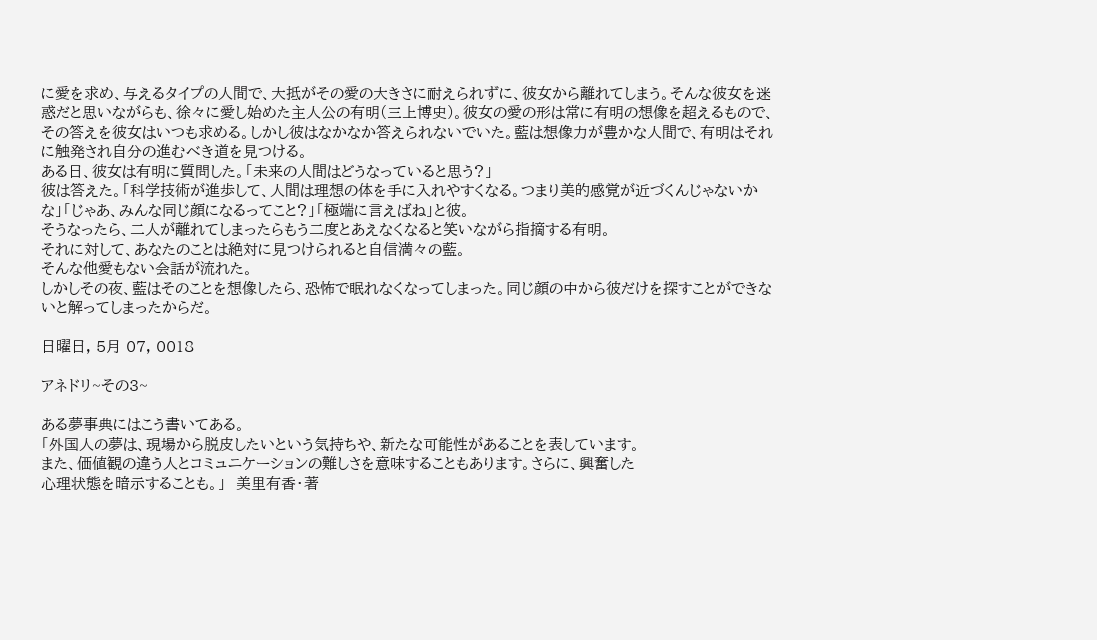に愛を求め、与えるタイプの人間で、大抵がその愛の大きさに耐えられずに、彼女から離れてしまう。そんな彼女を迷惑だと思いながらも、徐々に愛し始めた主人公の有明(三上博史)。彼女の愛の形は常に有明の想像を超えるもので、その答えを彼女はいつも求める。しかし彼はなかなか答えられないでいた。藍は想像力が豊かな人間で、有明はそれに触発され自分の進むべき道を見つける。
ある日、彼女は有明に質問した。「未来の人間はどうなっていると思う?」
彼は答えた。「科学技術が進歩して、人間は理想の体を手に入れやすくなる。つまり美的感覚が近づくんじゃないかな」「じゃあ、みんな同じ顔になるってこと?」「極端に言えばね」と彼。
そうなったら、二人が離れてしまったらもう二度とあえなくなると笑いながら指摘する有明。
それに対して、あなたのことは絶対に見つけられると自信満々の藍。
そんな他愛もない会話が流れた。
しかしその夜、藍はそのことを想像したら、恐怖で眠れなくなってしまった。同じ顔の中から彼だけを探すことができないと解ってしまったからだ。

日曜日, 5月 07, 0018

アネドリ~その3~

ある夢事典にはこう書いてある。
「外国人の夢は、現場から脱皮したいという気持ちや、新たな可能性があることを表しています。
また、価値観の違う人とコミュニケーションの難しさを意味することもあります。さらに、興奮した
心理状態を暗示することも。」  美里有香・著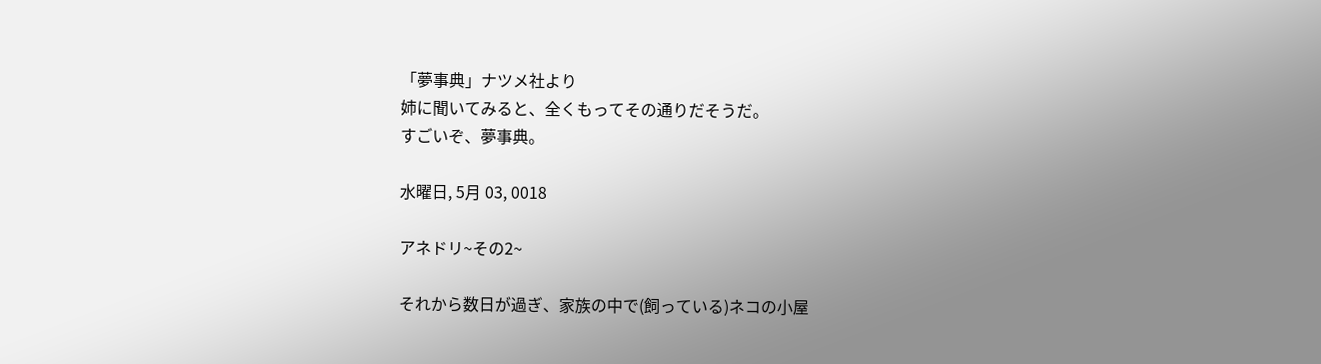「夢事典」ナツメ社より
姉に聞いてみると、全くもってその通りだそうだ。
すごいぞ、夢事典。

水曜日, 5月 03, 0018

アネドリ~その2~

それから数日が過ぎ、家族の中で(飼っている)ネコの小屋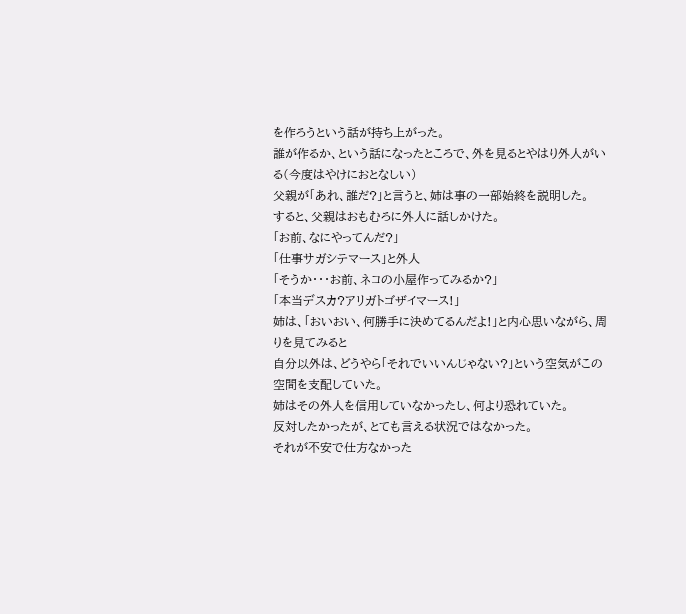を作ろうという話が持ち上がった。
誰が作るか、という話になったところで、外を見るとやはり外人がいる(今度はやけにおとなしい)
父親が「あれ、誰だ?」と言うと、姉は事の一部始終を説明した。
すると、父親はおもむろに外人に話しかけた。
「お前、なにやってんだ?」
「仕事サガシテマース」と外人
「そうか・・・お前、ネコの小屋作ってみるか?」
「本当デスカ?アリガトゴザイマース!」
姉は、「おいおい、何勝手に決めてるんだよ!」と内心思いながら、周りを見てみると
自分以外は、どうやら「それでいいんじゃない?」という空気がこの空間を支配していた。
姉はその外人を信用していなかったし、何より恐れていた。
反対したかったが、とても言える状況ではなかった。
それが不安で仕方なかった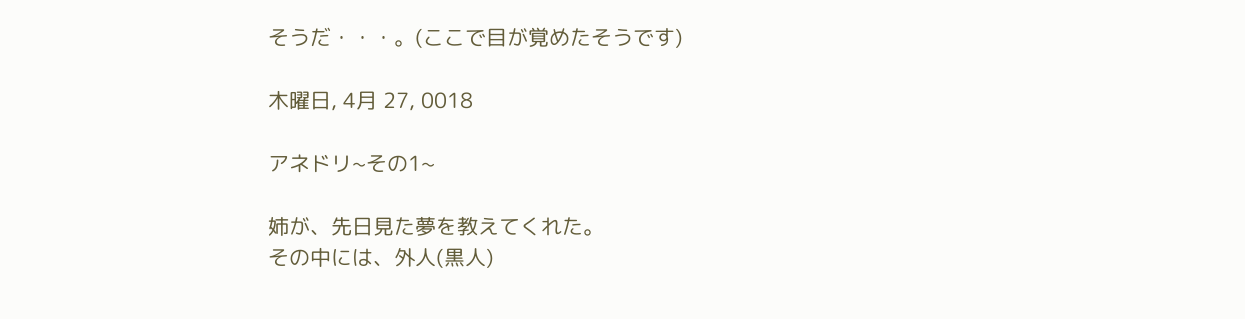そうだ・・・。(ここで目が覚めたそうです)

木曜日, 4月 27, 0018

アネドリ~その1~

姉が、先日見た夢を教えてくれた。
その中には、外人(黒人)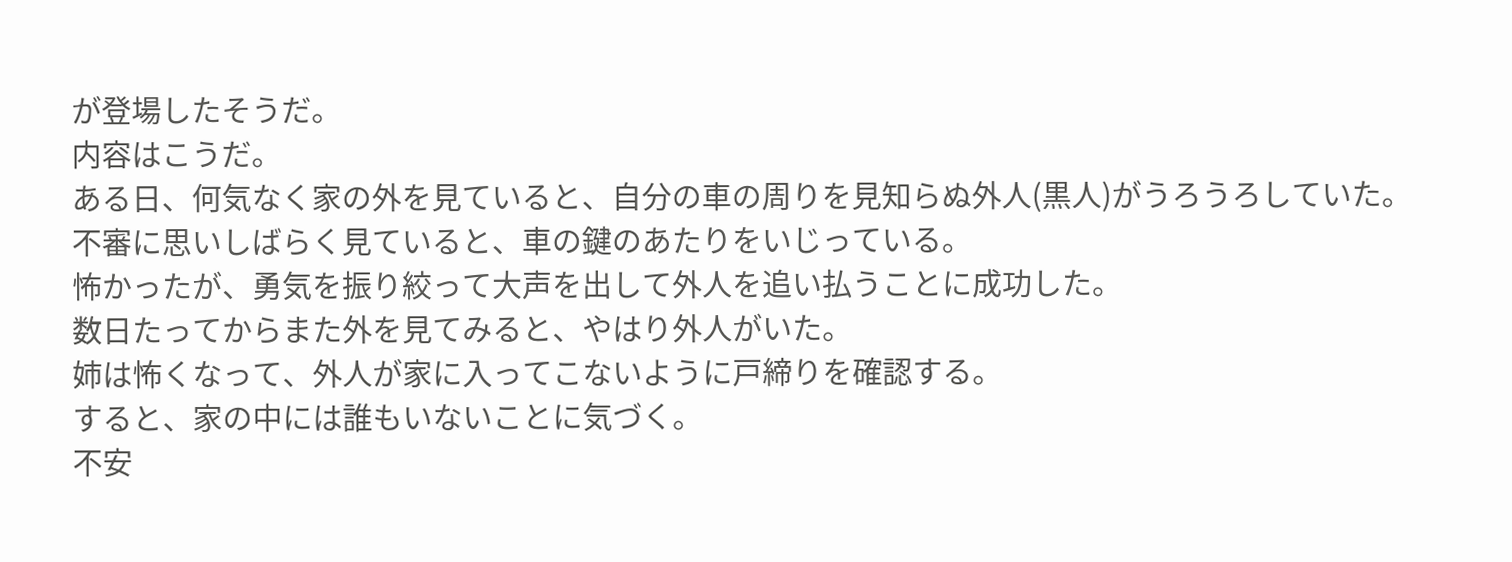が登場したそうだ。
内容はこうだ。
ある日、何気なく家の外を見ていると、自分の車の周りを見知らぬ外人(黒人)がうろうろしていた。
不審に思いしばらく見ていると、車の鍵のあたりをいじっている。
怖かったが、勇気を振り絞って大声を出して外人を追い払うことに成功した。
数日たってからまた外を見てみると、やはり外人がいた。
姉は怖くなって、外人が家に入ってこないように戸締りを確認する。
すると、家の中には誰もいないことに気づく。
不安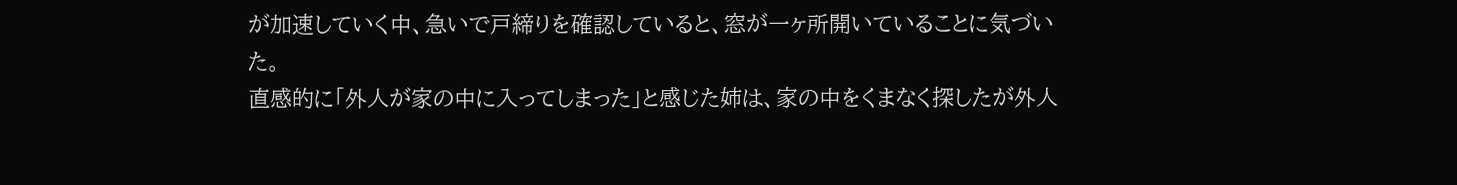が加速していく中、急いで戸締りを確認していると、窓が一ヶ所開いていることに気づいた。
直感的に「外人が家の中に入ってしまった」と感じた姉は、家の中をくまなく探したが外人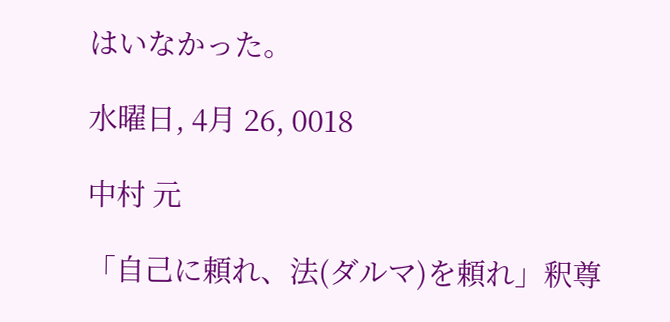はいなかった。

水曜日, 4月 26, 0018

中村 元

「自己に頼れ、法(ダルマ)を頼れ」釈尊